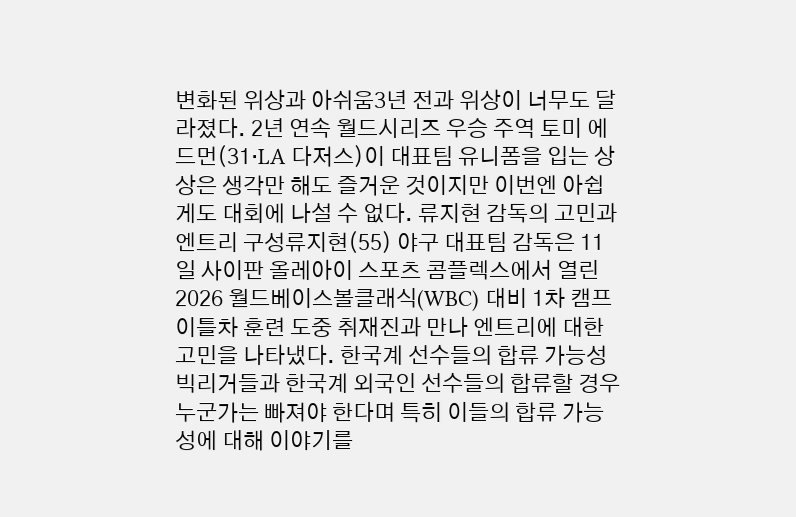변화된 위상과 아쉬움3년 전과 위상이 너무도 달라졌다. 2년 연속 월드시리즈 우승 주역 토미 에드먼(31·LA 다저스)이 대표팀 유니폼을 입는 상상은 생각만 해도 즐거운 것이지만 이번엔 아쉽게도 대회에 나설 수 없다. 류지현 감독의 고민과 엔트리 구성류지현(55) 야구 대표팀 감독은 11일 사이판 올레아이 스포츠 콤플렉스에서 열린 2026 월드베이스볼클래식(WBC) 대비 1차 캠프 이틀차 훈련 도중 취재진과 만나 엔트리에 대한 고민을 나타냈다. 한국계 선수들의 합류 가능성빅리거들과 한국계 외국인 선수들의 합류할 경우 누군가는 빠져야 한다며 특히 이들의 합류 가능성에 대해 이야기를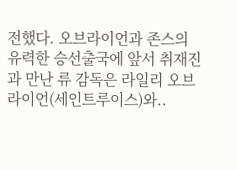전했다. 오브라이언과 존스의 유력한 승선출국에 앞서 취재진과 만난 류 감독은 라일리 오브라이언(세인트루이스)와..